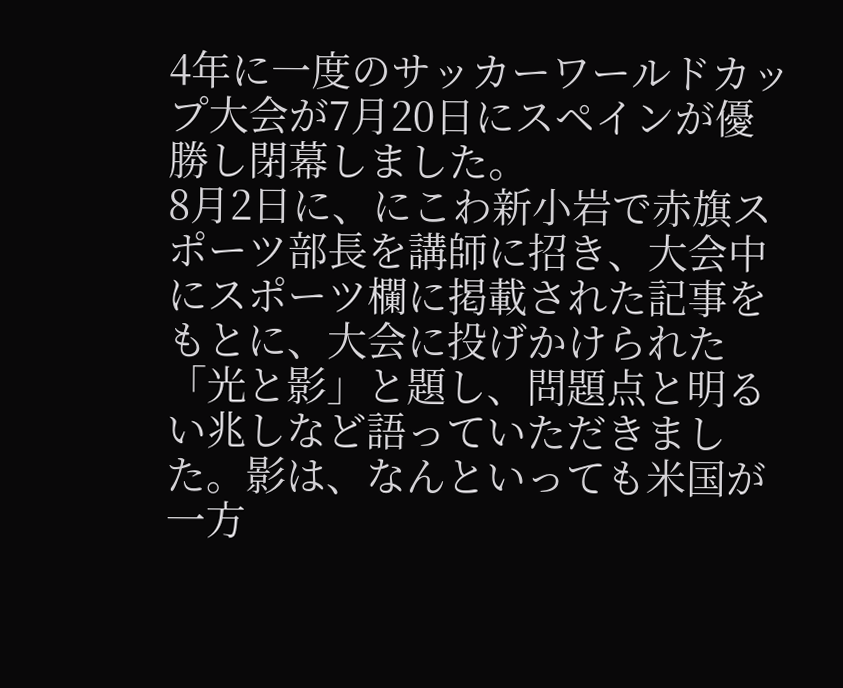4年に一度のサッカーワールドカップ大会が7月20日にスペインが優勝し閉幕しました。
8月2日に、にこわ新小岩で赤旗スポーツ部長を講師に招き、大会中にスポーツ欄に掲載された記事をもとに、大会に投げかけられた「光と影」と題し、問題点と明るい兆しなど語っていただきました。影は、なんといっても米国が一方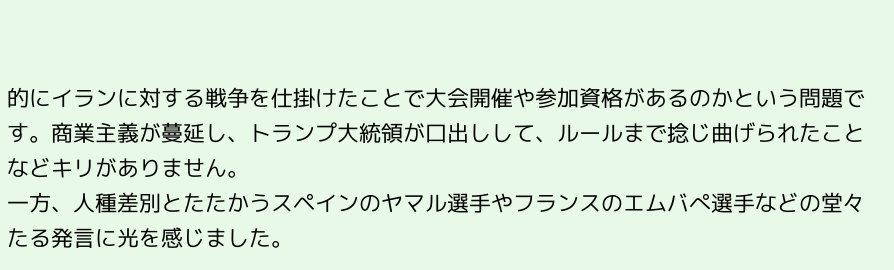的にイランに対する戦争を仕掛けたことで大会開催や参加資格があるのかという問題です。商業主義が蔓延し、トランプ大統領が口出しして、ルールまで捻じ曲げられたことなどキリがありません。
一方、人種差別とたたかうスペインのヤマル選手やフランスのエムバぺ選手などの堂々たる発言に光を感じました。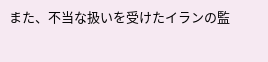また、不当な扱いを受けたイランの監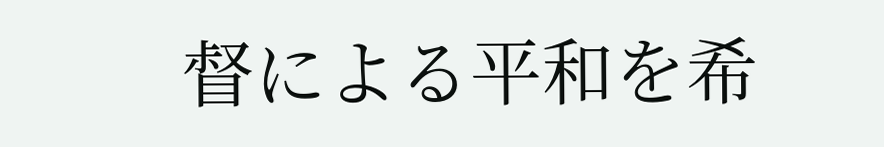督による平和を希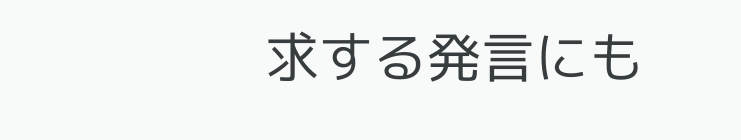求する発言にも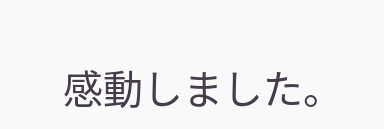感動しました。